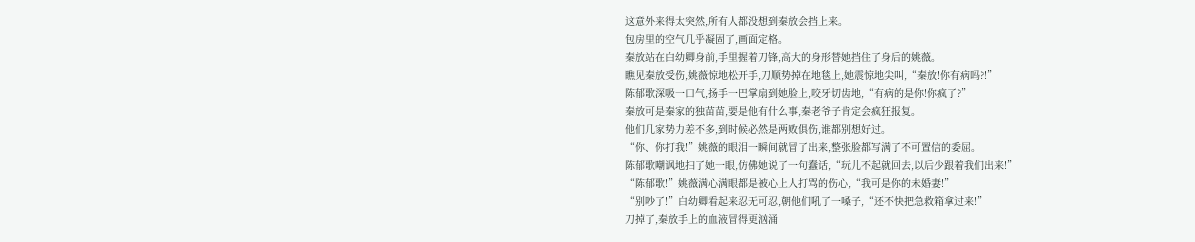这意外来得太突然,所有人都没想到秦放会挡上来。
包房里的空气几乎凝固了,画面定格。
秦放站在白幼卿身前,手里握着刀锋,高大的身形替她挡住了身后的姚薇。
瞧见秦放受伤,姚薇惊地松开手,刀顺势掉在地毯上,她震惊地尖叫,“秦放!你有病吗?!”
陈郁歌深吸一口气,扬手一巴掌扇到她脸上,咬牙切齿地,“有病的是你!你疯了?”
秦放可是秦家的独苗苗,要是他有什么事,秦老爷子肯定会疯狂报复。
他们几家势力差不多,到时候必然是两败俱伤,谁都别想好过。
“你、你打我!”姚薇的眼泪一瞬间就冒了出来,整张脸都写满了不可置信的委屈。
陈郁歌嘲讽地扫了她一眼,仿佛她说了一句蠢话,“玩儿不起就回去,以后少跟着我们出来!”
“陈郁歌!”姚薇满心满眼都是被心上人打骂的伤心,“我可是你的未婚妻!”
“别吵了!”白幼卿看起来忍无可忍,朝他们吼了一嗓子,“还不快把急救箱拿过来!”
刀掉了,秦放手上的血液冒得更汹涌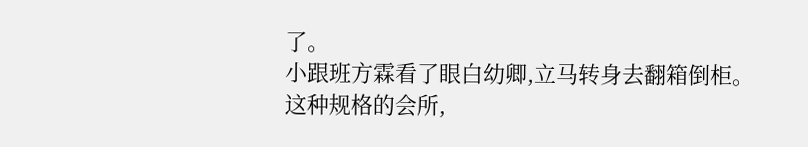了。
小跟班方霖看了眼白幼卿,立马转身去翻箱倒柜。
这种规格的会所,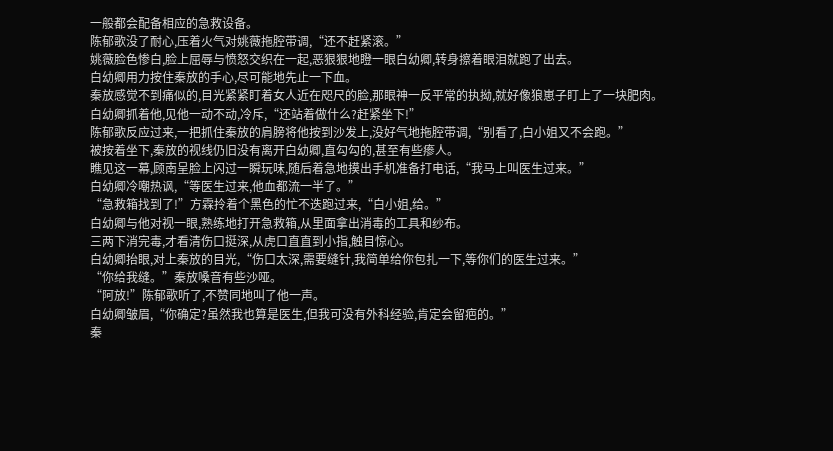一般都会配备相应的急救设备。
陈郁歌没了耐心,压着火气对姚薇拖腔带调,“还不赶紧滚。”
姚薇脸色惨白,脸上屈辱与愤怒交织在一起,恶狠狠地瞪一眼白幼卿,转身擦着眼泪就跑了出去。
白幼卿用力按住秦放的手心,尽可能地先止一下血。
秦放感觉不到痛似的,目光紧紧盯着女人近在咫尺的脸,那眼神一反平常的执拗,就好像狼崽子盯上了一块肥肉。
白幼卿抓着他,见他一动不动,冷斥,“还站着做什么?赶紧坐下!”
陈郁歌反应过来,一把抓住秦放的肩膀将他按到沙发上,没好气地拖腔带调,“别看了,白小姐又不会跑。”
被按着坐下,秦放的视线仍旧没有离开白幼卿,直勾勾的,甚至有些瘆人。
瞧见这一幕,顾南呈脸上闪过一瞬玩味,随后着急地摸出手机准备打电话,“我马上叫医生过来。”
白幼卿冷嘲热讽,“等医生过来,他血都流一半了。”
“急救箱找到了!”方霖拎着个黑色的忙不迭跑过来,“白小姐,给。”
白幼卿与他对视一眼,熟练地打开急救箱,从里面拿出消毒的工具和纱布。
三两下消完毒,才看清伤口挺深,从虎口直直到小指,触目惊心。
白幼卿抬眼,对上秦放的目光,“伤口太深,需要缝针,我简单给你包扎一下,等你们的医生过来。”
“你给我缝。”秦放嗓音有些沙哑。
“阿放!”陈郁歌听了,不赞同地叫了他一声。
白幼卿皱眉,“你确定?虽然我也算是医生,但我可没有外科经验,肯定会留疤的。”
秦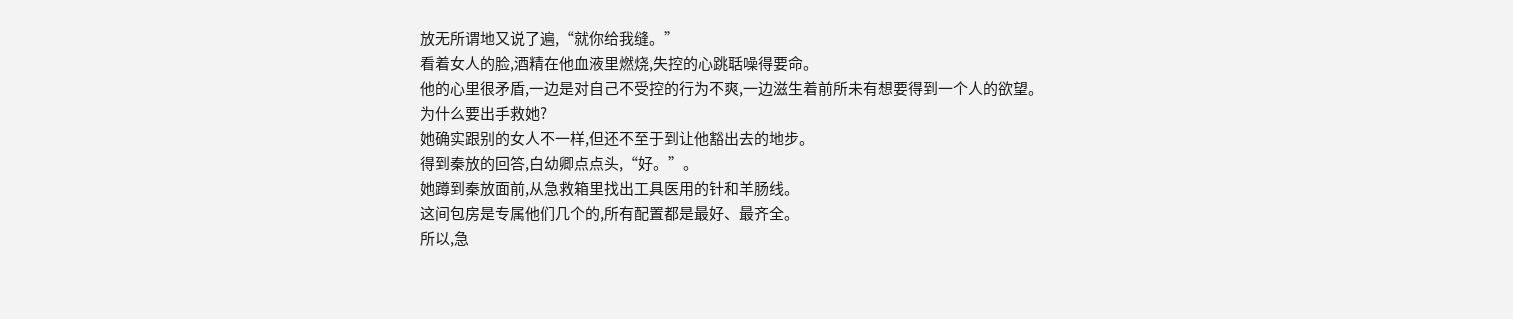放无所谓地又说了遍,“就你给我缝。”
看着女人的脸,酒精在他血液里燃烧,失控的心跳聒噪得要命。
他的心里很矛盾,一边是对自己不受控的行为不爽,一边滋生着前所未有想要得到一个人的欲望。
为什么要出手救她?
她确实跟别的女人不一样,但还不至于到让他豁出去的地步。
得到秦放的回答,白幼卿点点头,“好。”。
她蹲到秦放面前,从急救箱里找出工具医用的针和羊肠线。
这间包房是专属他们几个的,所有配置都是最好、最齐全。
所以,急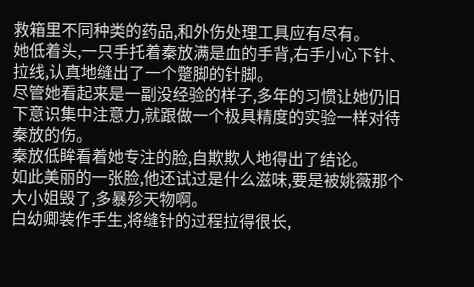救箱里不同种类的药品,和外伤处理工具应有尽有。
她低着头,一只手托着秦放满是血的手背,右手小心下针、拉线,认真地缝出了一个蹩脚的针脚。
尽管她看起来是一副没经验的样子,多年的习惯让她仍旧下意识集中注意力,就跟做一个极具精度的实验一样对待秦放的伤。
秦放低眸看着她专注的脸,自欺欺人地得出了结论。
如此美丽的一张脸,他还试过是什么滋味,要是被姚薇那个大小姐毁了,多暴殄天物啊。
白幼卿装作手生,将缝针的过程拉得很长,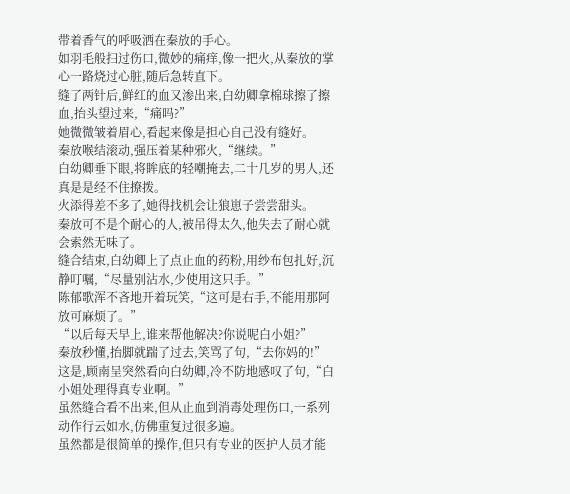带着香气的呼吸洒在秦放的手心。
如羽毛般扫过伤口,微妙的痛痒,像一把火,从秦放的掌心一路烧过心脏,随后急转直下。
缝了两针后,鲜红的血又渗出来,白幼卿拿棉球擦了擦血,抬头望过来,“痛吗?”
她微微皱着眉心,看起来像是担心自己没有缝好。
秦放喉结滚动,强压着某种邪火,“继续。”
白幼卿垂下眼,将眸底的轻嘲掩去,二十几岁的男人,还真是是经不住撩拨。
火添得差不多了,她得找机会让狼崽子尝尝甜头。
秦放可不是个耐心的人,被吊得太久,他失去了耐心就会索然无味了。
缝合结束,白幼卿上了点止血的药粉,用纱布包扎好,沉静叮嘱,“尽量别沾水,少使用这只手。”
陈郁歌浑不吝地开着玩笑,“这可是右手,不能用那阿放可麻烦了。”
“以后每天早上,谁来帮他解决?你说呢白小姐?”
秦放秒懂,抬脚就踹了过去,笑骂了句,“去你妈的!”
这是,顾南呈突然看向白幼卿,冷不防地感叹了句,“白小姐处理得真专业啊。”
虽然缝合看不出来,但从止血到消毒处理伤口,一系列动作行云如水,仿佛重复过很多遍。
虽然都是很简单的操作,但只有专业的医护人员才能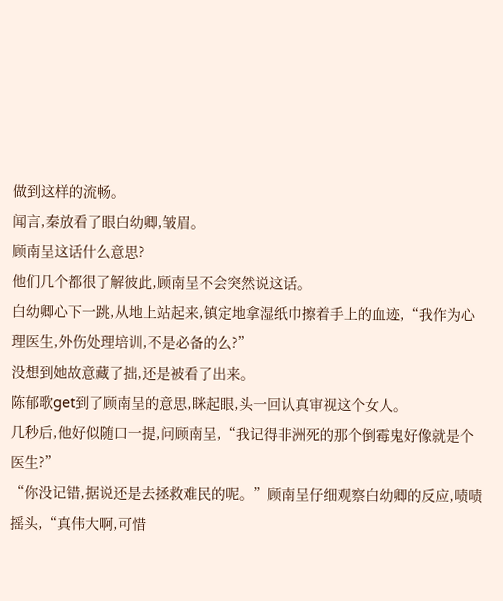做到这样的流畅。
闻言,秦放看了眼白幼卿,皱眉。
顾南呈这话什么意思?
他们几个都很了解彼此,顾南呈不会突然说这话。
白幼卿心下一跳,从地上站起来,镇定地拿湿纸巾擦着手上的血迹,“我作为心理医生,外伤处理培训,不是必备的么?”
没想到她故意藏了拙,还是被看了出来。
陈郁歌get到了顾南呈的意思,眯起眼,头一回认真审视这个女人。
几秒后,他好似随口一提,问顾南呈,“我记得非洲死的那个倒霉鬼好像就是个医生?”
“你没记错,据说还是去拯救难民的呢。”顾南呈仔细观察白幼卿的反应,啧啧摇头,“真伟大啊,可惜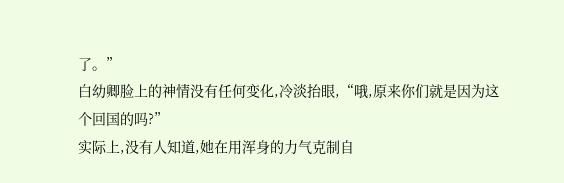了。”
白幼卿脸上的神情没有任何变化,冷淡抬眼,“哦,原来你们就是因为这个回国的吗?”
实际上,没有人知道,她在用浑身的力气克制自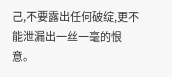己,不要露出任何破绽,更不能泄漏出一丝一毫的恨意。